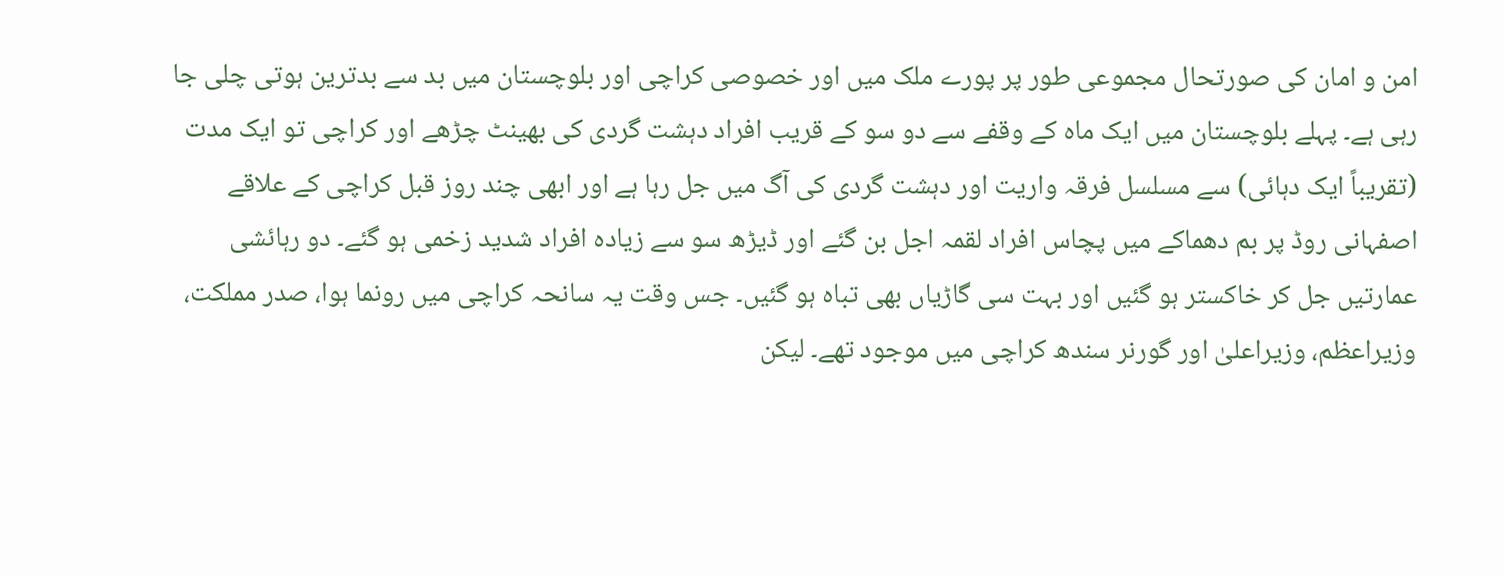امن و امان کی صورتحال مجموعی طور پر پورے ملک میں اور خصوصی کراچی اور بلوچستان میں بد سے بدترین ہوتی چلی جا رہی ہے۔ پہلے بلوچستان میں ایک ماہ کے وقفے سے دو سو کے قریب افراد دہشت گردی کی بھینٹ چڑھے اور کراچی تو ایک مدت (تقریباً ایک دہائی) سے مسلسل فرقہ واریت اور دہشت گردی کی آگ میں جل رہا ہے اور ابھی چند روز قبل کراچی کے علاقے اصفہانی روڈ پر بم دھماکے میں پچاس افراد لقمہ اجل بن گئے اور ڈیڑھ سو سے زیادہ افراد شدید زخمی ہو گئے۔ دو رہائشی عمارتیں جل کر خاکستر ہو گئیں اور بہت سی گاڑیاں بھی تباہ ہو گئیں۔ جس وقت یہ سانحہ کراچی میں رونما ہوا، صدر مملکت، وزیراعظم، وزیراعلیٰ اور گورنر سندھ کراچی میں موجود تھے۔ لیکن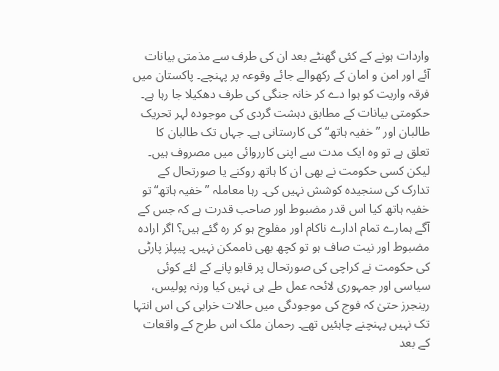واردات ہونے کے کئی گھنٹے بعد ان کی طرف سے مذمتی بیانات آئے اور امن و امان کے رکھوالے جائے وقوعہ پر پہنچے۔ پاکستان میں فرقہ واریت کو ہوا دے کر خانہ جنگی کی طرف دھکیلا جا رہا ہے۔ حکومتی بیانات کے مطابق دہشت گردی کی موجودہ لہر تحریک طالبان اور ”خفیہ ہاتھ“ کی کارستانی ہے۔ جہاں تک طالبان کا تعلق ہے تو وہ ایک مدت سے اپنی کارروائی میں مصروف ہیں۔ لیکن کسی حکومت نے بھی ان کا ہاتھ روکنے یا صورتحال کے تدارک کی سنجیدہ کوشش نہیں کی۔ رہا معاملہ ”خفیہ ہاتھ“ تو خفیہ ہاتھ کیا اس قدر مضبوط اور صاحب قدرت ہے کہ جس کے آگے ہمارے تمام ادارے ناکام اور مفلوج ہو کر رہ گئے ہیں؟ اگر ارادہ مضبوط اور نیت صاف ہو تو کچھ بھی ناممکن نہیں۔ پیپلز پارٹی کی حکومت نے کراچی کی صورتحال پر قابو پانے کے لئے کوئی سیاسی اور جمہوری لائحہ عمل طے ہی نہیں کیا ورنہ پولیس، رینجرز حتیٰ کہ فوج کی موجودگی میں حالات خرابی کی اس انتہا تک نہیں پہنچنے چاہئیں تھے۔ رحمان ملک اس طرح کے واقعات کے بعد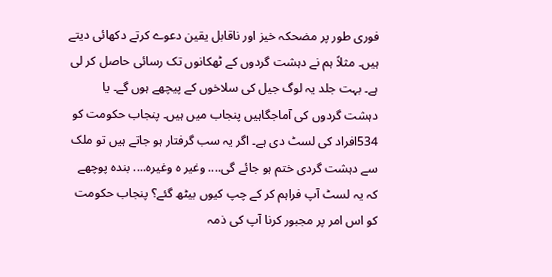فوری طور پر مضحکہ خیز اور ناقابل یقین دعوے کرتے دکھائی دیتے ہیں۔ مثلاً ہم نے دہشت گردوں کے ٹھکانوں تک رسائی حاصل کر لی ہے۔ بہت جلد یہ لوگ جیل کی سلاخوں کے پیچھے ہوں گے۔ یا دہشت گردوں کی آماجگاہیں پنجاب میں ہیں۔ پنجاب حکومت کو 534افراد کی لسٹ دی ہے۔ اگر یہ سب گرفتار ہو جاتے ہیں تو ملک سے دہشت گردی ختم ہو جائے گی.... وغیر ہ وغیرہ.... بندہ پوچھے کہ یہ لسٹ آپ فراہم کر کے چپ کیوں بیٹھ گئے؟ پنجاب حکومت کو اس امر پر مجبور کرنا آپ کی ذمہ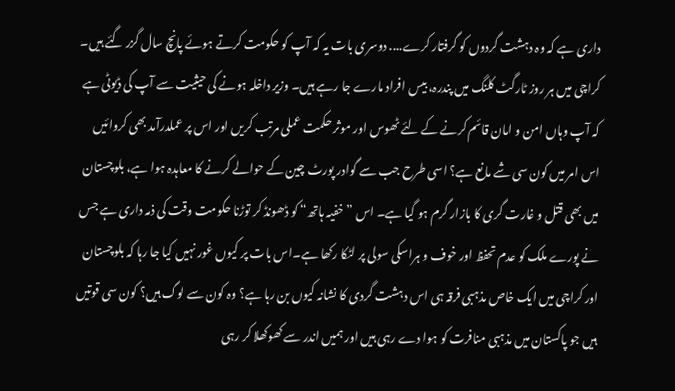داری ہے کہ وہ دہشت گردوں کو گرفتار کرے.... دوسری بات یہ کہ آپ کو حکومت کرتے ہوئے پانچ سال گزر گئے ہیں۔ کراچی میں ہر روز ٹارگٹ کلنگ میں پندرہ، بیس افراد مارے جا رہے ہیں۔ وزیر داخلہ ہونے کی حیثیت سے آپ کی ڈیوٹی ہے کہ آپ وہاں امن و امان قائم کرنے کے لئے ٹھوس اور موثر حکمت عملی مرتب کریں اور اس پر عملدرآمد بھی کروائیں اس امر میں کون سی شے مانع ہے؟ اسی طرح جب سے گوادر پورٹ چین کے حوالے کرنے کا معاہدہ ہوا ہے، بلوچستان میں بھی قتل و غارت گری کا بازار گرم ہو گیا ہے۔ اس ”خفیہ ہاتھ“ کو ڈھونڈ کر توڑنا حکومت وقت کی ذمہ داری ہے جس نے پورے ملک کو عدم تحفظ اور خوف و ہراسکی سولی پر لٹکا رکھا ہے۔اس بات پر کیوں غور نہیں کیا جا رہا کہ بلوچستان اور کراچی میں ایک خاص مذہبی فرقہ ہی اس دہشت گردی کا نشانہ کیوں بن رہا ہے؟ وہ کون سے لوگ ہیں؟ کون سی قوتیں ہیں جو پاکستان میں مذہبی منافرت کو ہوا دے رہی ہیں اور ہمیں اندر سے کھوکھلا کر رہی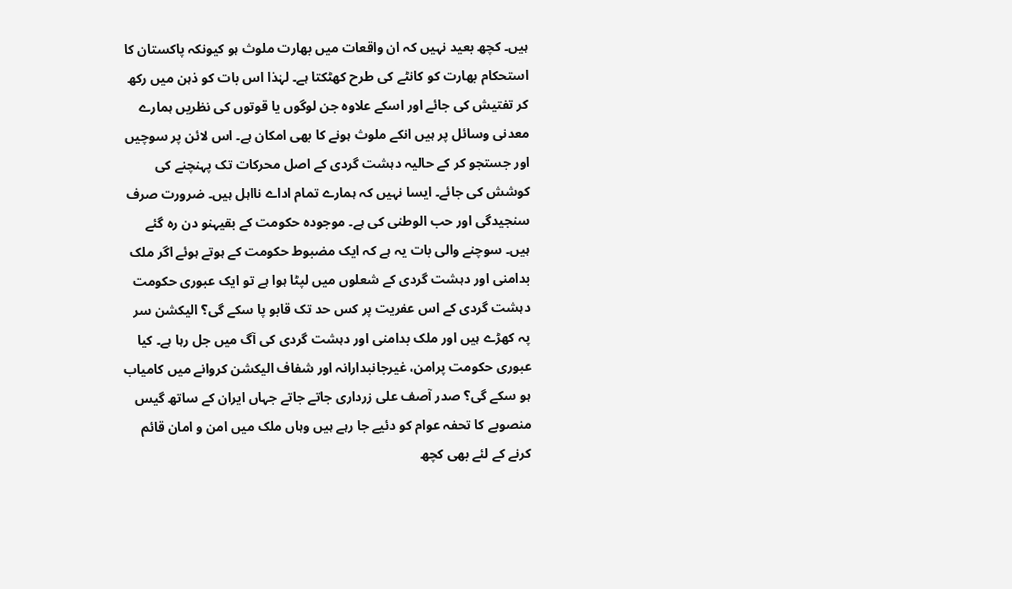ہیں۔ کچھ بعید نہیں کہ ان واقعات میں بھارت ملوث ہو کیونکہ پاکستان کا استحکام بھارت کو کانٹے کی طرح کھٹکتا ہے۔ لہٰذا اس بات کو ذہن میں رکھ کر تفتیش کی جائے اور اسکے علاوہ جن لوگوں یا قوتوں کی نظریں ہمارے معدنی وسائل پر ہیں انکے ملوث ہونے کا بھی امکان ہے۔ اس لائن پر سوچیں اور جستجو کر کے حالیہ دہشت گردی کے اصل محرکات تک پہنچنے کی کوشش کی جائے۔ ایسا نہیں کہ ہمارے تمام اداے نااہل ہیں۔ ضرورت صرف سنجیدگی اور حب الوطنی کی ہے۔ موجودہ حکومت کے بقیہنو دن رہ گئے ہیں۔ سوچنے والی بات یہ ہے کہ ایک مضبوط حکومت کے ہوتے ہوئے اگر ملک بدامنی اور دہشت گردی کے شعلوں میں لپٹا ہوا ہے تو ایک عبوری حکومت دہشت گردی کے اس عفریت پر کس حد تک قابو پا سکے گی؟ الیکشن سر پہ کھڑے ہیں اور ملک بدامنی اور دہشت گردی کی آگ میں جل رہا ہے۔ کیا عبوری حکومت پرامن، غیرجانبدارانہ اور شفاف الیکشن کروانے میں کامیاب ہو سکے گی؟ صدر آصف علی زرداری جاتے جاتے جہاں ایران کے ساتھ گیس منصوبے کا تحفہ عوام کو دئیے جا رہے ہیں وہاں ملک میں امن و امان قائم کرنے کے لئے بھی کچھ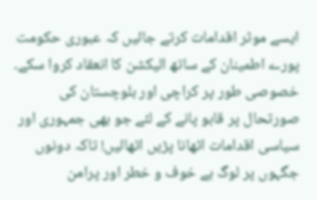ایسے موثر اقدامات کرتے جائیں کہ عبوری حکومت پورے اطمینان کے ساتھ الیکشن کا انعقاد کروا سکے۔ خصوصی طور پر کراچی اور بلوچستان کی صورتحال پر قابو پانے کے لئے جو بھی جمہوری اور سیاسی اقدامات اٹھانا پڑیں اٹھائیں! تاکہ دونوں جگہوں پر لوگ بے خوف و خطر اور پرامن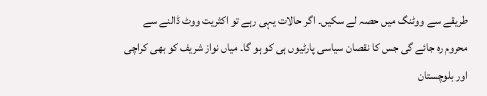طریقے سے ووٹنگ میں حصہ لے سکیں۔ اگر حالات یہی رہے تو اکثریت ووٹ ڈالنے سے محروم رہ جائے گی جس کا نقصان سیاسی پارٹیوں ہی کو ہو گا۔ میاں نواز شریف کو بھی کراچی اور بلوچستان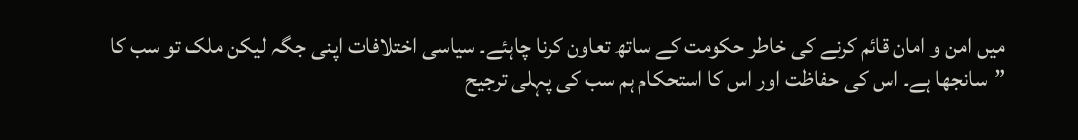میں امن و امان قائم کرنے کی خاطر حکومت کے ساتھ تعاون کرنا چاہئے۔ سیاسی اختلافات اپنی جگہ لیکن ملک تو سب کا ”سانجھا ہے۔ اس کی حفاظت اور اس کا استحکام ہم سب کی پہلی ترجیح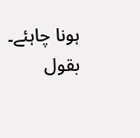ہونا چاہئے۔ بقول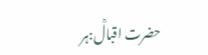حضرت اقبالؒ:ہر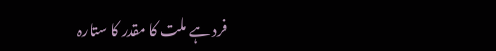فرد ہے ملت کا مقدر کا ستارہ